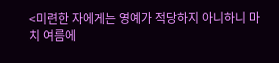<미련한 자에게는 영예가 적당하지 아니하니 마치 여름에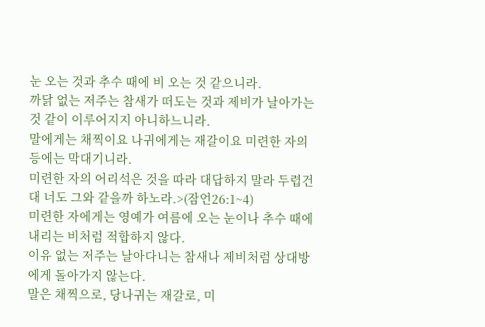눈 오는 것과 추수 때에 비 오는 것 같으니라.
까닭 없는 저주는 참새가 떠도는 것과 제비가 날아가는 것 같이 이루어지지 아니하느니라.
말에게는 채찍이요 나귀에게는 재갈이요 미련한 자의 등에는 막대기니라.
미련한 자의 어리석은 것을 따라 대답하지 말라 두렵건대 너도 그와 같을까 하노라.>(잠언26:1~4)
미련한 자에게는 영예가 여름에 오는 눈이나 추수 때에 내리는 비처럼 적합하지 않다.
이유 없는 저주는 날아다니는 참새나 제비처럼 상대방에게 돌아가지 않는다.
말은 채찍으로, 당나귀는 재갈로, 미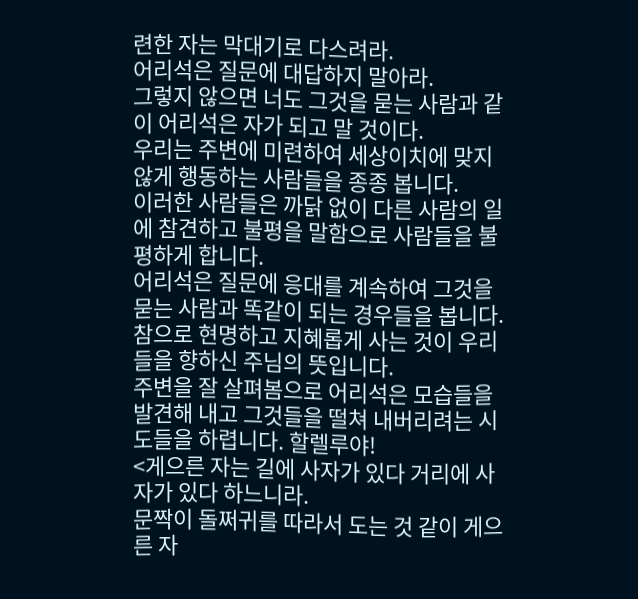련한 자는 막대기로 다스려라.
어리석은 질문에 대답하지 말아라.
그렇지 않으면 너도 그것을 묻는 사람과 같이 어리석은 자가 되고 말 것이다.
우리는 주변에 미련하여 세상이치에 맞지 않게 행동하는 사람들을 종종 봅니다.
이러한 사람들은 까닭 없이 다른 사람의 일에 참견하고 불평을 말함으로 사람들을 불평하게 합니다.
어리석은 질문에 응대를 계속하여 그것을 묻는 사람과 똑같이 되는 경우들을 봅니다.
참으로 현명하고 지혜롭게 사는 것이 우리들을 향하신 주님의 뜻입니다.
주변을 잘 살펴봄으로 어리석은 모습들을 발견해 내고 그것들을 떨쳐 내버리려는 시도들을 하렵니다. 할렐루야!
<게으른 자는 길에 사자가 있다 거리에 사자가 있다 하느니라.
문짝이 돌쩌귀를 따라서 도는 것 같이 게으른 자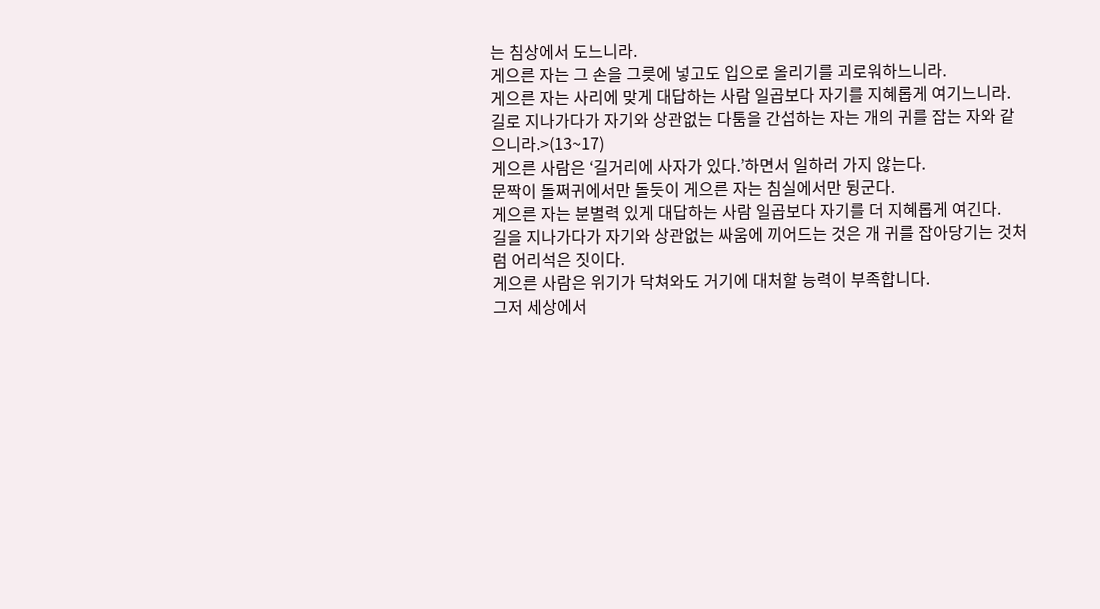는 침상에서 도느니라.
게으른 자는 그 손을 그릇에 넣고도 입으로 올리기를 괴로워하느니라.
게으른 자는 사리에 맞게 대답하는 사람 일곱보다 자기를 지혜롭게 여기느니라.
길로 지나가다가 자기와 상관없는 다툼을 간섭하는 자는 개의 귀를 잡는 자와 같으니라.>(13~17)
게으른 사람은 ‘길거리에 사자가 있다.’하면서 일하러 가지 않는다.
문짝이 돌쩌귀에서만 돌듯이 게으른 자는 침실에서만 뒹군다.
게으른 자는 분별력 있게 대답하는 사람 일곱보다 자기를 더 지혜롭게 여긴다.
길을 지나가다가 자기와 상관없는 싸움에 끼어드는 것은 개 귀를 잡아당기는 것처럼 어리석은 짓이다.
게으른 사람은 위기가 닥쳐와도 거기에 대처할 능력이 부족합니다.
그저 세상에서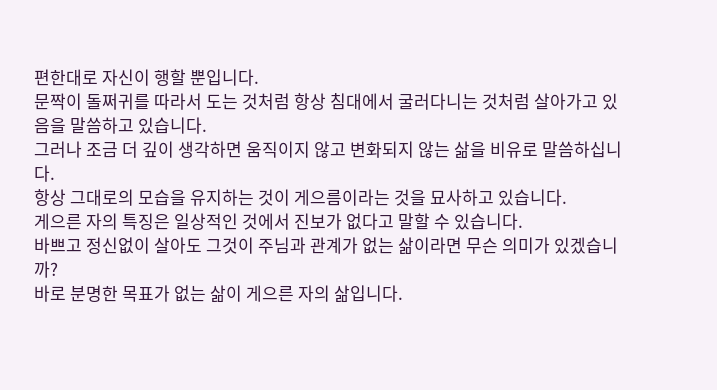편한대로 자신이 행할 뿐입니다.
문짝이 돌쩌귀를 따라서 도는 것처럼 항상 침대에서 굴러다니는 것처럼 살아가고 있음을 말씀하고 있습니다.
그러나 조금 더 깊이 생각하면 움직이지 않고 변화되지 않는 삶을 비유로 말씀하십니다.
항상 그대로의 모습을 유지하는 것이 게으름이라는 것을 묘사하고 있습니다.
게으른 자의 특징은 일상적인 것에서 진보가 없다고 말할 수 있습니다.
바쁘고 정신없이 살아도 그것이 주님과 관계가 없는 삶이라면 무슨 의미가 있겠습니까?
바로 분명한 목표가 없는 삶이 게으른 자의 삶입니다.